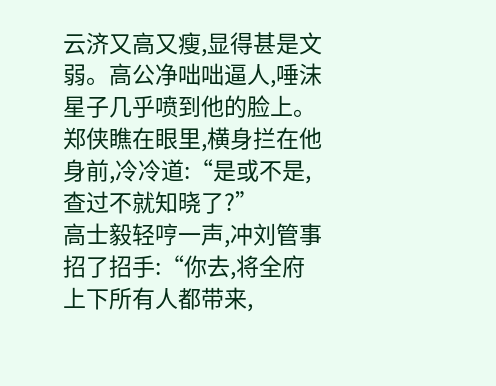云济又高又瘦,显得甚是文弱。高公净咄咄逼人,唾沫星子几乎喷到他的脸上。郑侠瞧在眼里,横身拦在他身前,冷冷道:“是或不是,查过不就知晓了?”
高士毅轻哼一声,冲刘管事招了招手:“你去,将全府上下所有人都带来,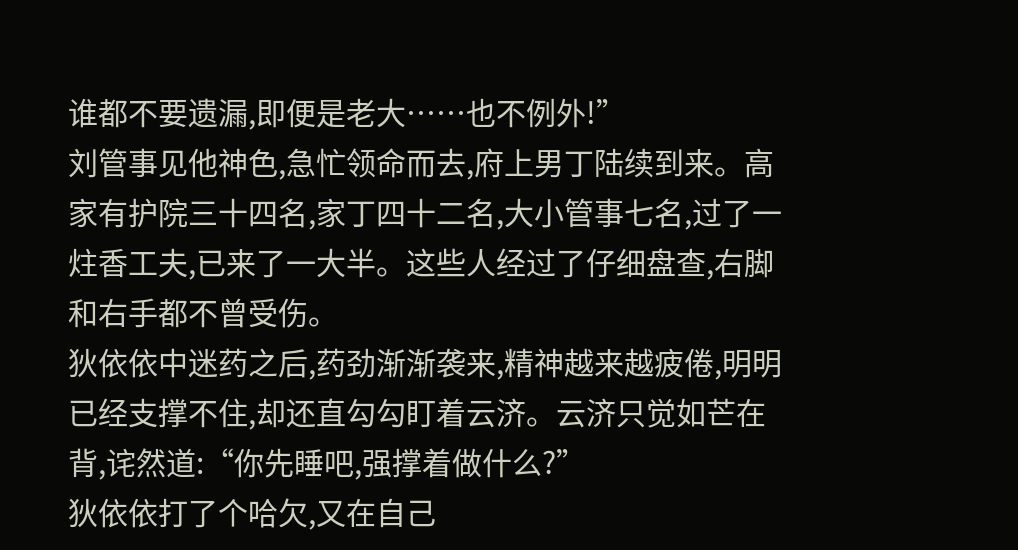谁都不要遗漏,即便是老大……也不例外!”
刘管事见他神色,急忙领命而去,府上男丁陆续到来。高家有护院三十四名,家丁四十二名,大小管事七名,过了一炷香工夫,已来了一大半。这些人经过了仔细盘查,右脚和右手都不曾受伤。
狄依依中迷药之后,药劲渐渐袭来,精神越来越疲倦,明明已经支撑不住,却还直勾勾盯着云济。云济只觉如芒在背,诧然道:“你先睡吧,强撑着做什么?”
狄依依打了个哈欠,又在自己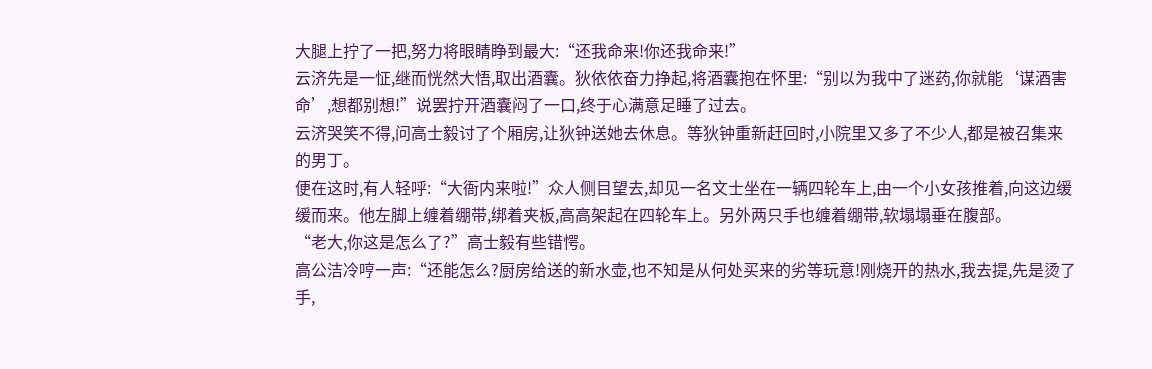大腿上拧了一把,努力将眼睛睁到最大:“还我命来!你还我命来!”
云济先是一怔,继而恍然大悟,取出酒囊。狄依依奋力挣起,将酒囊抱在怀里:“别以为我中了迷药,你就能‘谋酒害命’,想都别想!”说罢拧开酒囊闷了一口,终于心满意足睡了过去。
云济哭笑不得,问高士毅讨了个厢房,让狄钟送她去休息。等狄钟重新赶回时,小院里又多了不少人,都是被召集来的男丁。
便在这时,有人轻呼:“大衙内来啦!”众人侧目望去,却见一名文士坐在一辆四轮车上,由一个小女孩推着,向这边缓缓而来。他左脚上缠着绷带,绑着夹板,高高架起在四轮车上。另外两只手也缠着绷带,软塌塌垂在腹部。
“老大,你这是怎么了?”高士毅有些错愕。
高公洁冷哼一声:“还能怎么?厨房给送的新水壶,也不知是从何处买来的劣等玩意!刚烧开的热水,我去提,先是烫了手,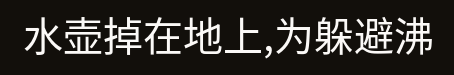水壶掉在地上,为躲避沸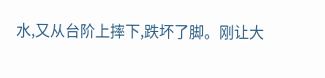水,又从台阶上摔下,跌坏了脚。刚让大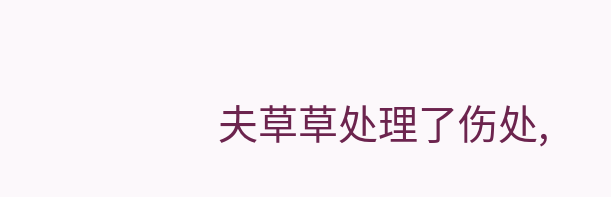夫草草处理了伤处,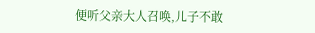便听父亲大人召唤,儿子不敢